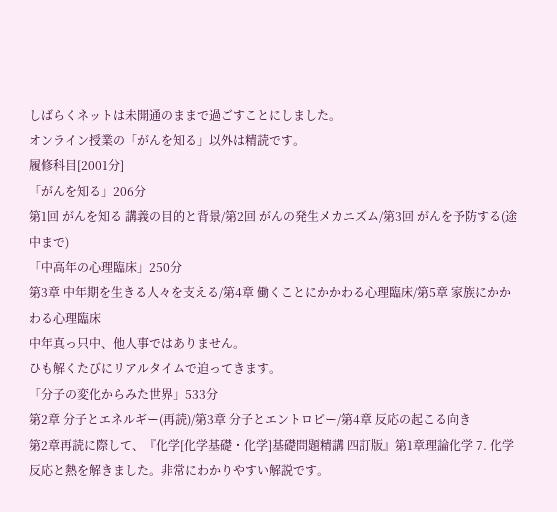しばらくネットは未開通のままで過ごすことにしました。
オンライン授業の「がんを知る」以外は精読です。
履修科目[2001分]
「がんを知る」206分
第1回 がんを知る 講義の目的と背景/第2回 がんの発生メカニズム/第3回 がんを予防する(途中まで)
「中高年の心理臨床」250分
第3章 中年期を生きる人々を支える/第4章 働くことにかかわる心理臨床/第5章 家族にかかわる心理臨床
中年真っ只中、他人事ではありません。
ひも解くたびにリアルタイムで迫ってきます。
「分子の変化からみた世界」533分
第2章 分子とエネルギー(再読)/第3章 分子とエントロピー/第4章 反応の起こる向き
第2章再読に際して、『化学[化学基礎・化学]基礎問題精講 四訂版』第1章理論化学 7. 化学反応と熱を解きました。非常にわかりやすい解説です。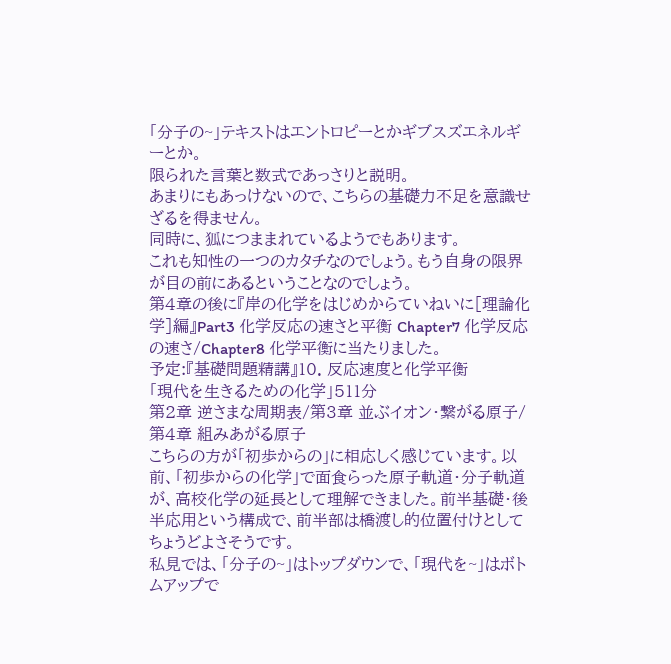「分子の~」テキストはエントロピーとかギブスズエネルギーとか。
限られた言葉と数式であっさりと説明。
あまりにもあっけないので、こちらの基礎力不足を意識せざるを得ません。
同時に、狐につままれているようでもあります。
これも知性の一つのカタチなのでしょう。もう自身の限界が目の前にあるということなのでしょう。
第4章の後に『岸の化学をはじめからていねいに[理論化学]編』Part3 化学反応の速さと平衡 Chapter7 化学反応の速さ/Chapter8 化学平衡に当たりました。
予定:『基礎問題精講』10. 反応速度と化学平衡
「現代を生きるための化学」511分
第2章 逆さまな周期表/第3章 並ぶイオン・繋がる原子/第4章 組みあがる原子
こちらの方が「初歩からの」に相応しく感じています。以前、「初歩からの化学」で面食らった原子軌道・分子軌道が、高校化学の延長として理解できました。前半基礎・後半応用という構成で、前半部は橋渡し的位置付けとしてちょうどよさそうです。
私見では、「分子の~」はトップダウンで、「現代を~」はボトムアップで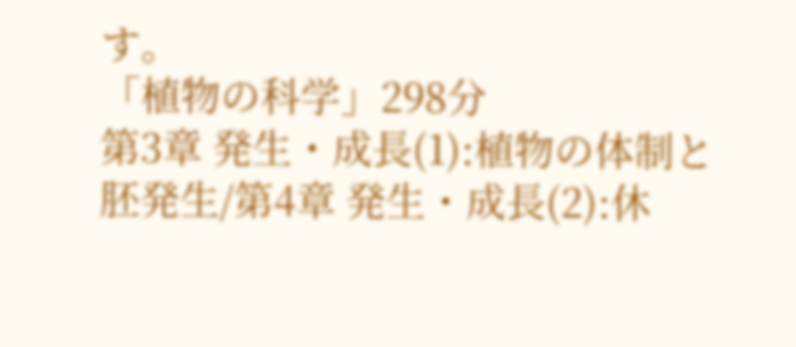す。
「植物の科学」298分
第3章 発生・成長(1):植物の体制と胚発生/第4章 発生・成長(2):休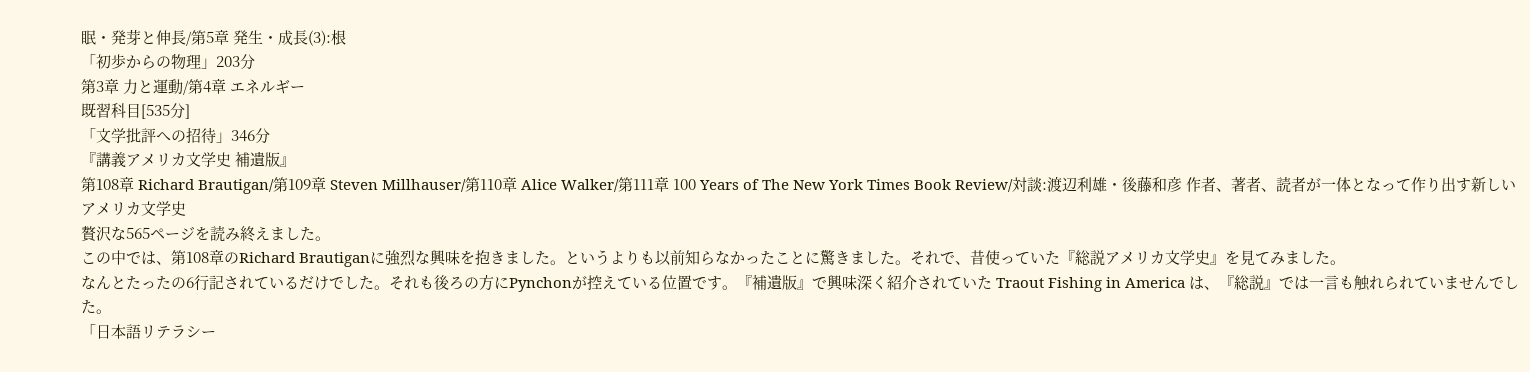眠・発芽と伸長/第5章 発生・成長(3):根
「初歩からの物理」203分
第3章 力と運動/第4章 エネルギー
既習科目[535分]
「文学批評への招待」346分
『講義アメリカ文学史 補遺版』
第108章 Richard Brautigan/第109章 Steven Millhauser/第110章 Alice Walker/第111章 100 Years of The New York Times Book Review/対談:渡辺利雄・後藤和彦 作者、著者、読者が一体となって作り出す新しいアメリカ文学史
贅沢な565ページを読み終えました。
この中では、第108章のRichard Brautiganに強烈な興味を抱きました。というよりも以前知らなかったことに驚きました。それで、昔使っていた『総説アメリカ文学史』を見てみました。
なんとたったの6行記されているだけでした。それも後ろの方にPynchonが控えている位置です。『補遺版』で興味深く紹介されていた Traout Fishing in America は、『総説』では一言も触れられていませんでした。
「日本語リテラシー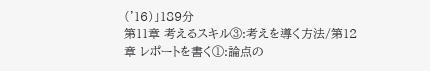('16)」189分
第11章 考えるスキル③:考えを導く方法/第12章 レポートを書く①:論点の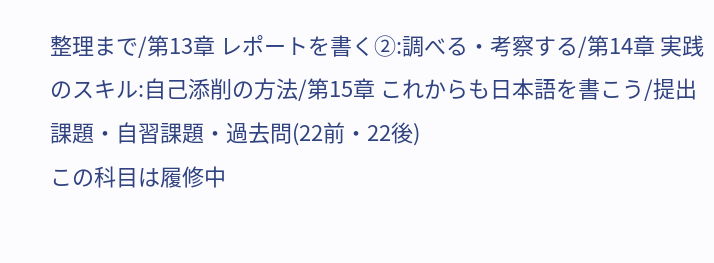整理まで/第13章 レポートを書く②:調べる・考察する/第14章 実践のスキル:自己添削の方法/第15章 これからも日本語を書こう/提出課題・自習課題・過去問(22前・22後)
この科目は履修中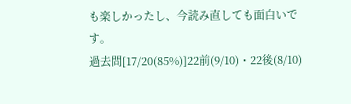も楽しかったし、今読み直しても面白いです。
過去問[17/20(85%)]22前(9/10)・22後(8/10)